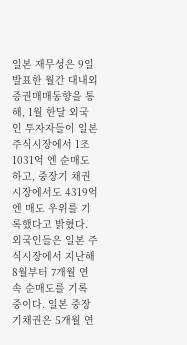일본 재무성은 9일 발표한 월간 대내외증권매매동향을 통해, 1월 한달 외국인 투자자들이 일본 주식시장에서 1조 1031억 엔 순매도하고, 중장기 채권시장에서도 4319억 엔 매도 우위를 기록했다고 밝혔다.
외국인들은 일본 주식시장에서 지난해 8월부터 7개월 연속 순매도를 기록 중이다. 일본 중장기채권은 5개월 연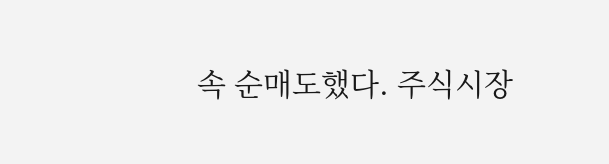속 순매도했다. 주식시장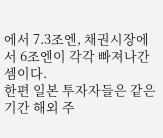에서 7.3조엔, 채권시장에서 6조엔이 각각 빠져나간 셈이다.
한편 일본 투자자들은 같은 기간 해외 주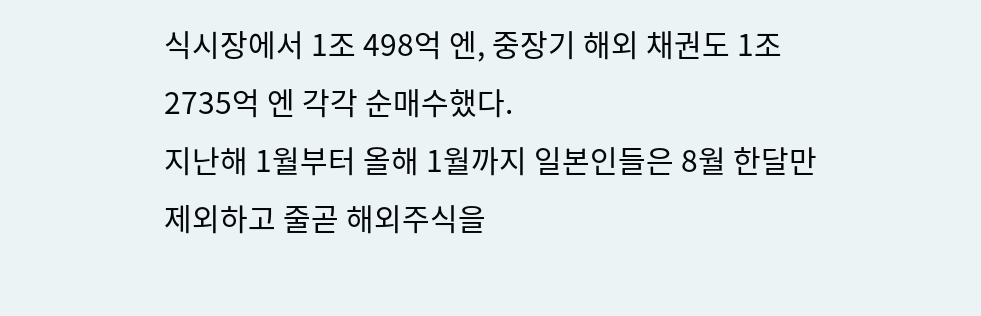식시장에서 1조 498억 엔, 중장기 해외 채권도 1조 2735억 엔 각각 순매수했다.
지난해 1월부터 올해 1월까지 일본인들은 8월 한달만 제외하고 줄곧 해외주식을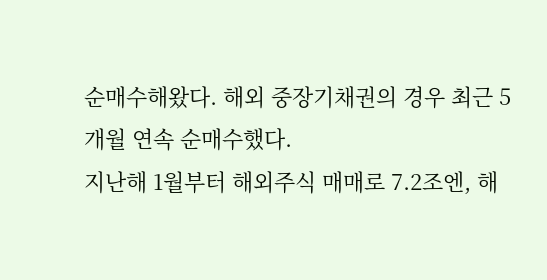순매수해왔다. 해외 중장기채권의 경우 최근 5개월 연속 순매수했다.
지난해 1월부터 해외주식 매매로 7.2조엔, 해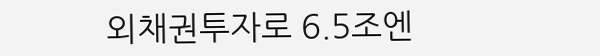외채권투자로 6.5조엔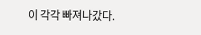이 각각 빠져나갔다.